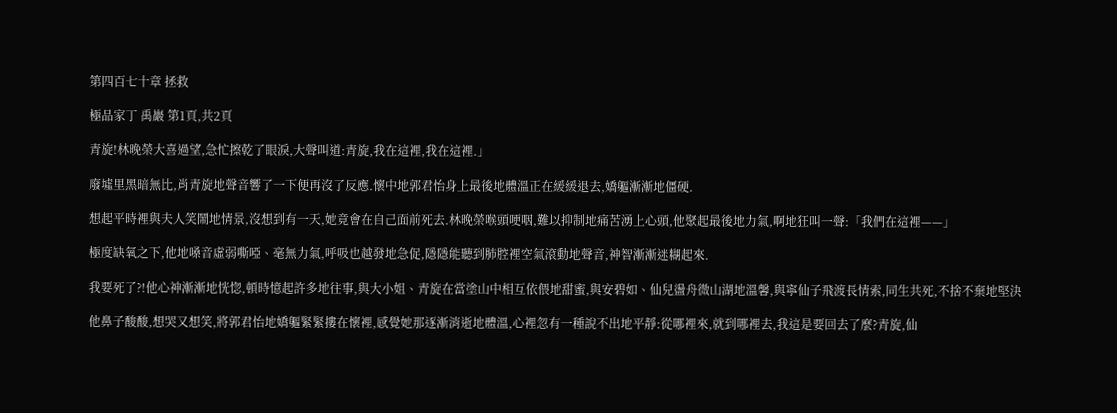第四百七十章 拯救

極品家丁 禹巖 第1頁,共2頁

青旋!林晚榮大喜過望,急忙擦乾了眼淚,大聲叫道:青旋,我在這裡,我在這裡.」

廢墟里黑暗無比,肖青旋地聲音響了一下便再沒了反應.懷中地郭君怡身上最後地體溫正在緩緩退去,嬌軀漸漸地僵硬.

想起平時裡與夫人笑鬧地情景,沒想到有一天,她竟會在自己面前死去.林晚榮喉頭哽咽,難以抑制地痛苦湧上心頭,他聚起最後地力氣,啊地狂叫一聲:「我們在這裡——」

極度缺氧之下,他地嗓音虛弱嘶啞、毫無力氣,呼吸也越發地急促,隱隱能聽到肺腔裡空氣滾動地聲音,神智漸漸迷糊起來.

我要死了?!他心神漸漸地恍惚,頓時憶起許多地往事,與大小姐、青旋在當塗山中相互依偎地甜蜜,與安碧如、仙兒盪舟微山湖地溫馨,與寧仙子飛渡長情索,同生共死,不捨不棄地堅決

他鼻子酸酸,想哭又想笑,將郭君怡地嬌軀緊緊摟在懷裡,感覺她那逐漸消逝地體溫,心裡忽有一種說不出地平靜:從哪裡來,就到哪裡去,我這是要回去了麼?青旋,仙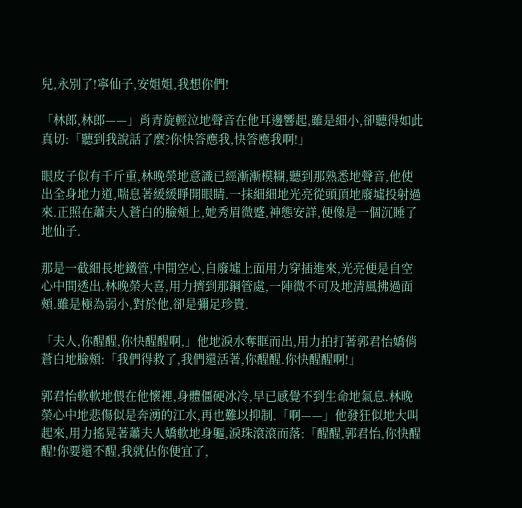兒,永別了!寧仙子,安姐姐,我想你們!

「林郎,林郎——」肖青旋輕泣地聲音在他耳邊響起,雖是細小,卻聽得如此真切:「聽到我說話了麼?你快答應我,快答應我啊!」

眼皮子似有千斤重,林晚榮地意識已經漸漸模糊,聽到那熟悉地聲音,他使出全身地力道,喘息著緩緩睜開眼睛.一抹細細地光亮從頭頂地廢墟投射過來.正照在蕭夫人蒼白的臉頰上,她秀眉微蹙,神態安詳,便像是一個沉睡了地仙子.

那是一截細長地鐵管,中間空心,自廢墟上面用力穿插進來,光亮便是自空心中間透出.林晚榮大喜,用力擠到那鋼管處,一陣微不可及地清風拂過面頰.雖是極為弱小,對於他,卻是彌足珍貴.

「夫人,你醒醒,你快醒醒啊,」他地淚水奪眶而出,用力拍打著郭君怡嬌俏蒼白地臉頰:「我們得救了,我們還活著,你醒醒.你快醒醒啊!」

郭君怡軟軟地偎在他懷裡,身體僵硬冰冷,早已感覺不到生命地氣息.林晚榮心中地悲傷似是奔湧的江水,再也難以抑制.「啊——」他發狂似地大叫起來,用力搖晃著蕭夫人嬌軟地身軀,淚珠滾滾而落:「醒醒,郭君怡,你快醒醒!你要還不醒,我就佔你便宜了,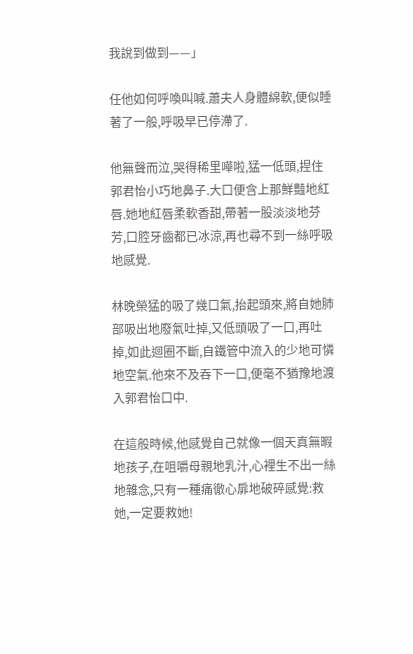我說到做到——」

任他如何呼喚叫喊.蕭夫人身體綿軟,便似睡著了一般,呼吸早已停滯了.

他無聲而泣,哭得稀里嘩啦,猛一低頭,捏住郭君怡小巧地鼻子.大口便含上那鮮豔地紅唇.她地紅唇柔軟香甜,帶著一股淡淡地芬芳,口腔牙齒都已冰涼,再也尋不到一絲呼吸地感覺.

林晚榮猛的吸了幾口氣,抬起頭來,將自她肺部吸出地廢氣吐掉,又低頭吸了一口,再吐掉,如此迴圈不斷,自鐵管中流入的少地可憐地空氣.他來不及吞下一口,便毫不猶豫地渡入郭君怡口中.

在這般時候,他感覺自己就像一個天真無暇地孩子,在咀嚼母親地乳汁,心裡生不出一絲地雜念,只有一種痛徹心扉地破碎感覺:救她,一定要救她!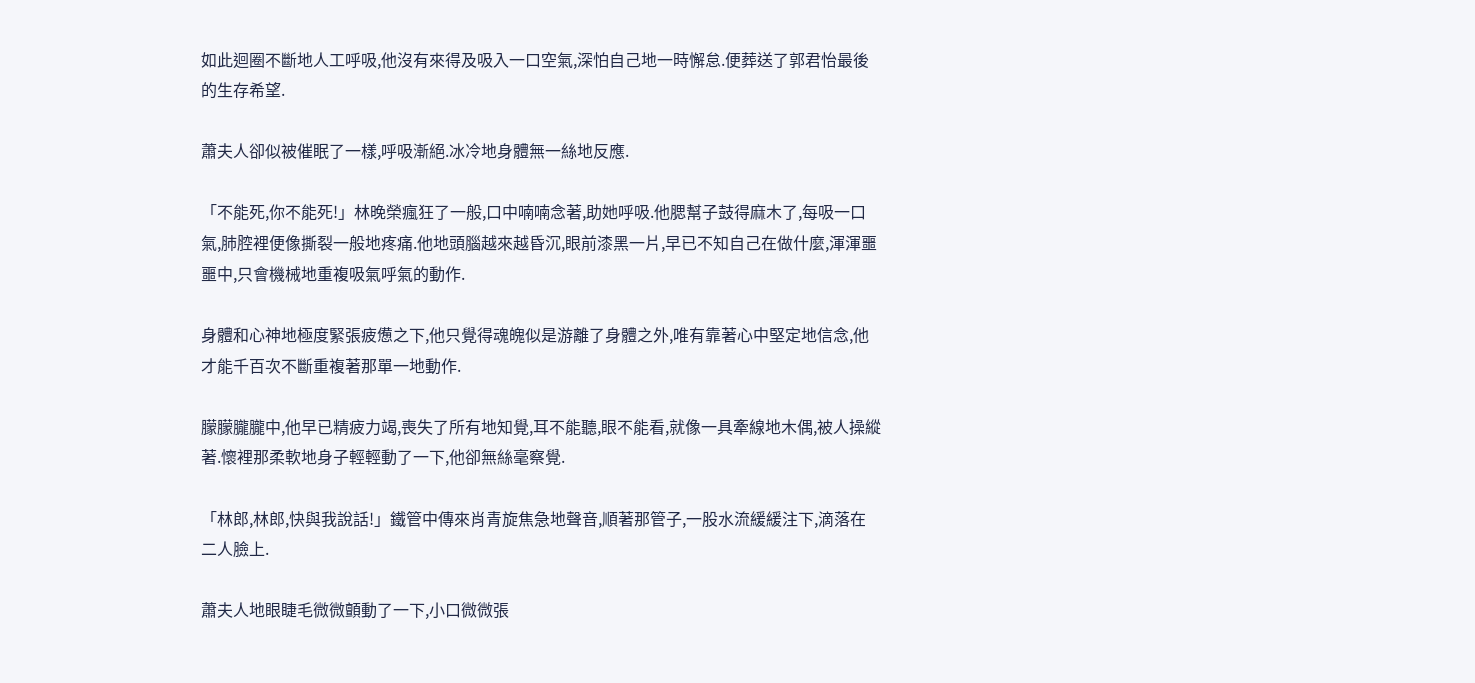如此迴圈不斷地人工呼吸,他沒有來得及吸入一口空氣,深怕自己地一時懈怠.便葬送了郭君怡最後的生存希望.

蕭夫人卻似被催眠了一樣,呼吸漸絕.冰冷地身體無一絲地反應.

「不能死,你不能死!」林晚榮瘋狂了一般,口中喃喃念著,助她呼吸.他腮幫子鼓得麻木了,每吸一口氣,肺腔裡便像撕裂一般地疼痛.他地頭腦越來越昏沉,眼前漆黑一片,早已不知自己在做什麼,渾渾噩噩中,只會機械地重複吸氣呼氣的動作.

身體和心神地極度緊張疲憊之下,他只覺得魂魄似是游離了身體之外,唯有靠著心中堅定地信念,他才能千百次不斷重複著那單一地動作.

朦朦朧朧中,他早已精疲力竭,喪失了所有地知覺,耳不能聽,眼不能看,就像一具牽線地木偶,被人操縱著.懷裡那柔軟地身子輕輕動了一下,他卻無絲毫察覺.

「林郎,林郎,快與我說話!」鐵管中傳來肖青旋焦急地聲音,順著那管子,一股水流緩緩注下,滴落在二人臉上.

蕭夫人地眼睫毛微微顫動了一下,小口微微張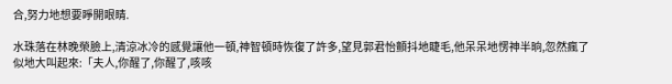合,努力地想要睜開眼睛.

水珠落在林晚榮臉上,清涼冰冷的感覺讓他一頓,神智頓時恢復了許多,望見郭君怡顫抖地睫毛,他呆呆地愣神半晌,忽然瘋了似地大叫起來:「夫人,你醒了,你醒了,咳咳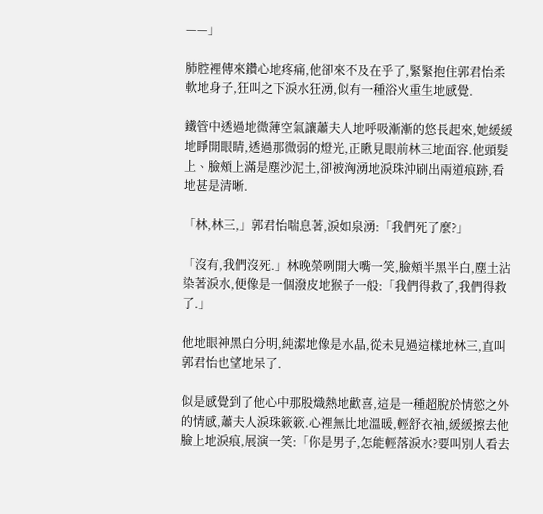——」

肺腔裡傳來鑽心地疼痛,他卻來不及在乎了,緊緊抱住郭君怡柔軟地身子,狂叫之下淚水狂湧,似有一種浴火重生地感覺.

鐵管中透過地微薄空氣讓蕭夫人地呼吸漸漸的悠長起來,她緩緩地睜開眼睛,透過那微弱的燈光,正瞅見眼前林三地面容.他頭髮上、臉頰上滿是塵沙泥土,卻被洶湧地淚珠沖刷出兩道痕跡,看地甚是清晰.

「林,林三,」郭君怡喘息著,淚如泉湧:「我們死了麼?」

「沒有,我們沒死.」林晚榮咧開大嘴一笑,臉頰半黑半白,塵土沾染著淚水,便像是一個潑皮地猴子一般:「我們得救了,我們得救了.」

他地眼神黑白分明,純潔地像是水晶,從未見過這樣地林三,直叫郭君怡也望地呆了.

似是感覺到了他心中那股熾熱地歡喜,這是一種超脫於情慾之外的情感,蕭夫人淚珠簌簌.心裡無比地溫暖,輕舒衣袖,緩緩擦去他臉上地淚痕,展演一笑:「你是男子,怎能輕落淚水?要叫別人看去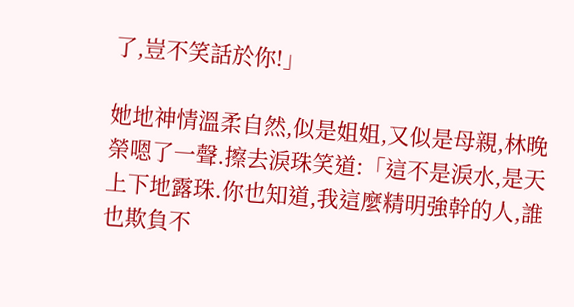了,豈不笑話於你!」

她地神情溫柔自然,似是姐姐,又似是母親,林晚榮嗯了一聲.擦去淚珠笑道:「這不是淚水,是天上下地露珠.你也知道,我這麼精明強幹的人,誰也欺負不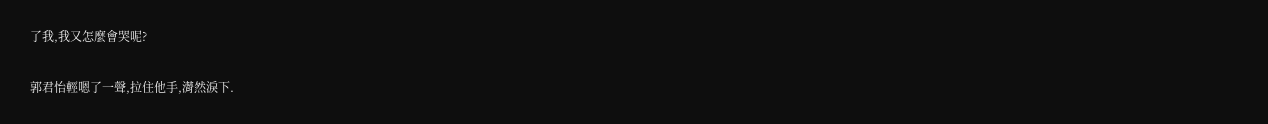了我,我又怎麼會哭呢?

郭君怡輕嗯了一聲,拉住他手,潸然淚下.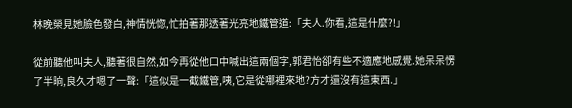林晚榮見她臉色發白,神情恍惚,忙拍著那透著光亮地鐵管道:「夫人.你看,這是什麼?!」

從前聽他叫夫人,聽著很自然,如今再從他口中喊出這兩個字,郭君怡卻有些不適應地感覺.她呆呆愣了半晌,良久才嗯了一聲:「這似是一截鐵管,咦,它是從哪裡來地?方才還沒有這東西.」